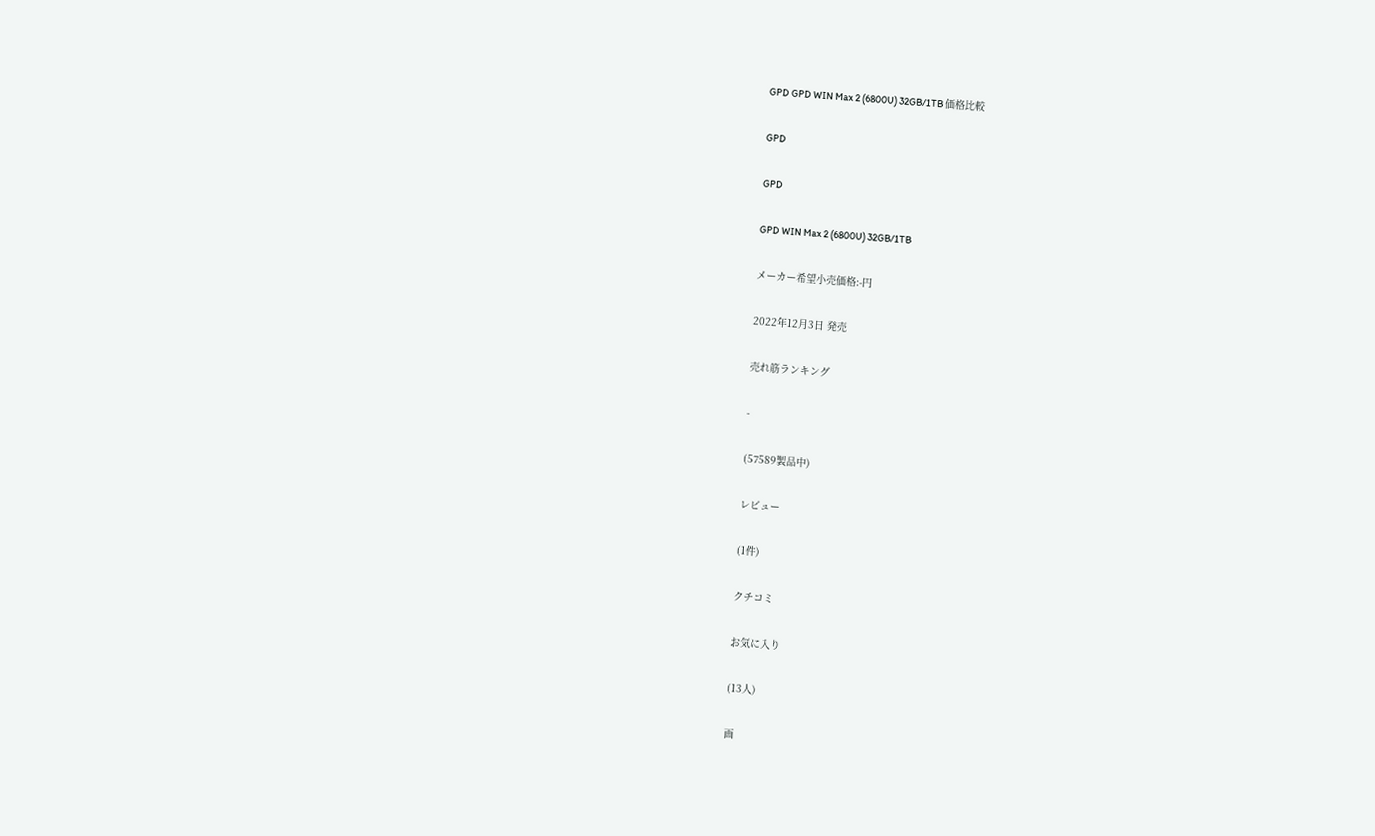GPD GPD WIN Max 2 (6800U) 32GB/1TB 価格比較

GPD

GPD

GPD WIN Max 2 (6800U) 32GB/1TB

メーカー希望小売価格:-円

2022年12月3日 発売

売れ筋ランキング

-

(57589製品中)

レビュー

(1件)

クチコミ

お気に入り

(13人)

画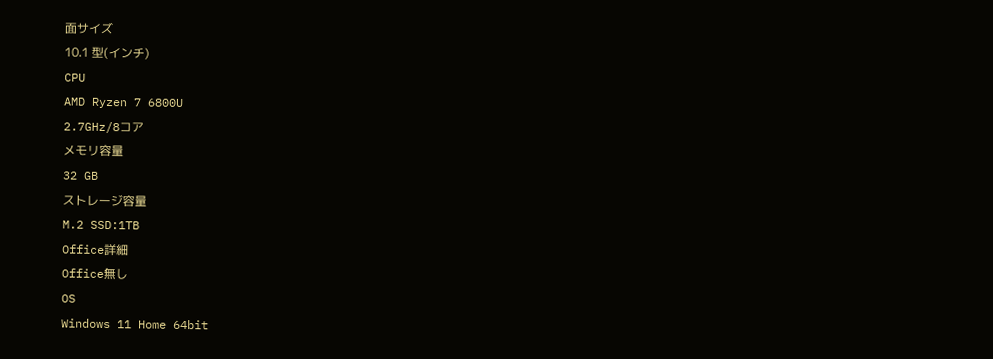面サイズ
10.1 型(インチ)
CPU
AMD Ryzen 7 6800U
2.7GHz/8コア
メモリ容量
32 GB
ストレージ容量
M.2 SSD:1TB
Office詳細
Office無し
OS
Windows 11 Home 64bit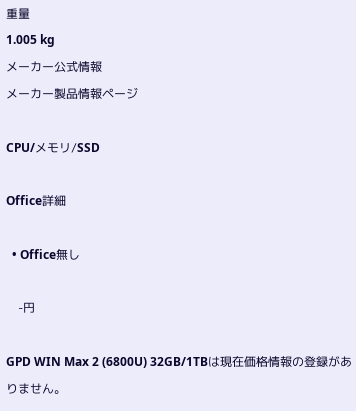重量
1.005 kg
メーカー公式情報
メーカー製品情報ページ

CPU/メモリ/SSD

Office詳細

  • Office無し

    -円

GPD WIN Max 2 (6800U) 32GB/1TBは現在価格情報の登録がありません。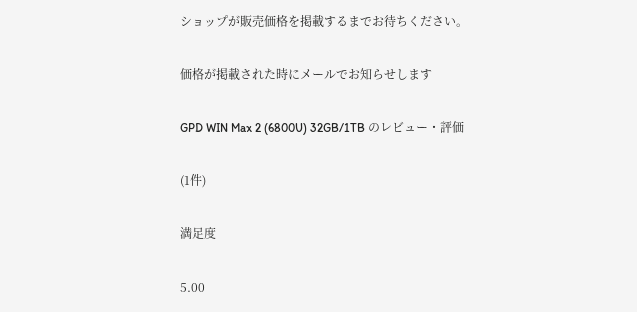ショップが販売価格を掲載するまでお待ちください。

価格が掲載された時にメールでお知らせします

GPD WIN Max 2 (6800U) 32GB/1TB のレビュー・評価

(1件)

満足度

5.00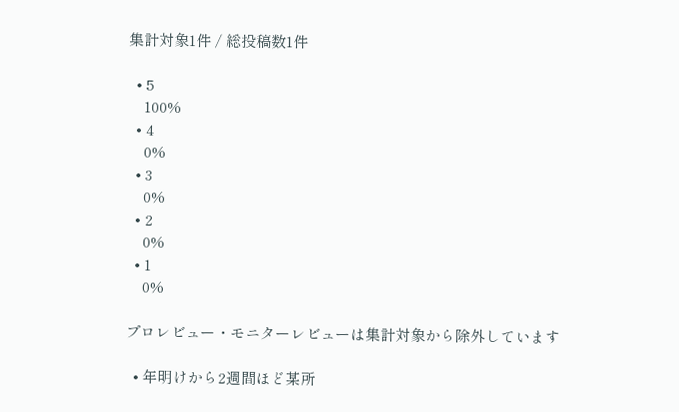集計対象1件 / 総投稿数1件

  • 5
    100%
  • 4
    0%
  • 3
    0%
  • 2
    0%
  • 1
    0%

プロレビュー・モニターレビューは集計対象から除外しています

  • 年明けから2週間ほど某所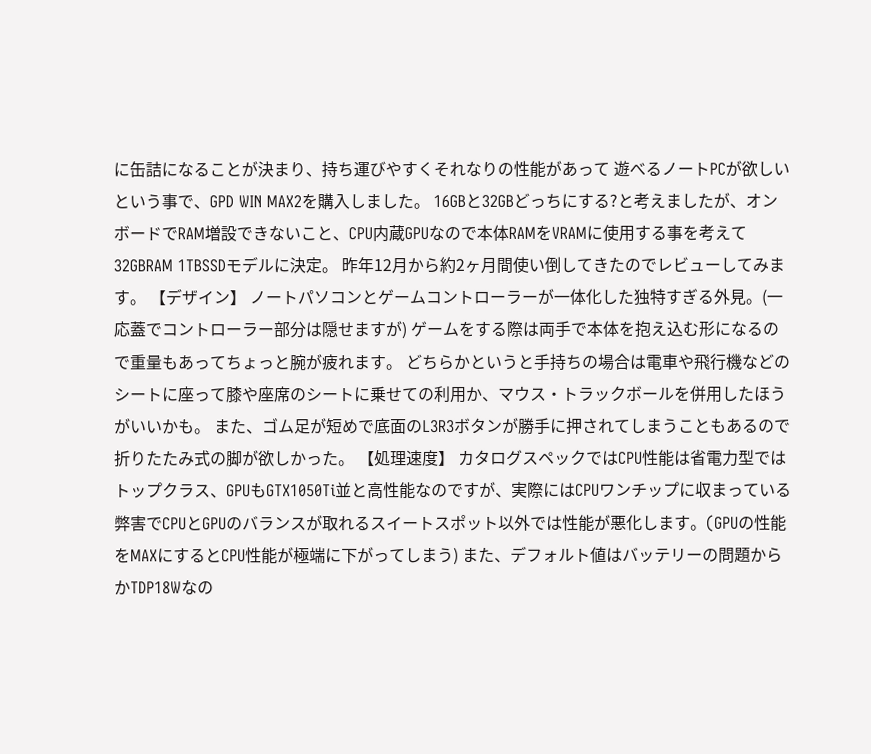に缶詰になることが決まり、持ち運びやすくそれなりの性能があって 遊べるノートPCが欲しいという事で、GPD WIN MAX2を購入しました。 16GBと32GBどっちにする?と考えましたが、オンボードでRAM増設できないこと、CPU内蔵GPUなので本体RAMをVRAMに使用する事を考えて32GBRAM 1TBSSDモデルに決定。 昨年12月から約2ヶ月間使い倒してきたのでレビューしてみます。 【デザイン】 ノートパソコンとゲームコントローラーが一体化した独特すぎる外見。(一応蓋でコントローラー部分は隠せますが) ゲームをする際は両手で本体を抱え込む形になるので重量もあってちょっと腕が疲れます。 どちらかというと手持ちの場合は電車や飛行機などのシートに座って膝や座席のシートに乗せての利用か、マウス・トラックボールを併用したほうがいいかも。 また、ゴム足が短めで底面のL3R3ボタンが勝手に押されてしまうこともあるので折りたたみ式の脚が欲しかった。 【処理速度】 カタログスペックではCPU性能は省電力型ではトップクラス、GPUもGTX1050Ti並と高性能なのですが、実際にはCPUワンチップに収まっている弊害でCPUとGPUのバランスが取れるスイートスポット以外では性能が悪化します。(GPUの性能をMAXにするとCPU性能が極端に下がってしまう) また、デフォルト値はバッテリーの問題からかTDP18Wなの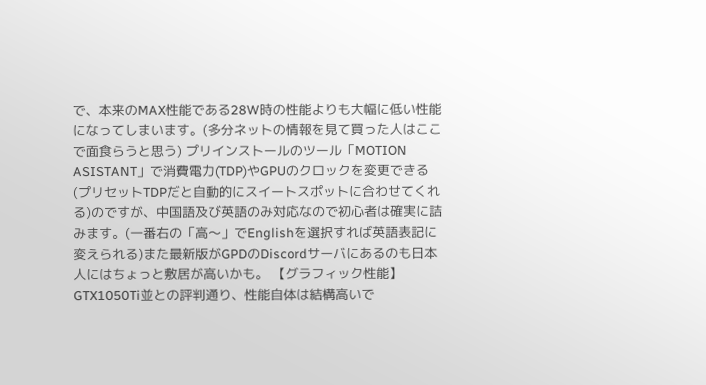で、本来のMAX性能である28W時の性能よりも大幅に低い性能になってしまいます。(多分ネットの情報を見て買った人はここで面食らうと思う) プリインストールのツール「MOTION ASISTANT」で消費電力(TDP)やGPUのクロックを変更できる(プリセットTDPだと自動的にスイートスポットに合わせてくれる)のですが、中国語及び英語のみ対応なので初心者は確実に詰みます。(一番右の「高〜」でEnglishを選択すれば英語表記に変えられる)また最新版がGPDのDiscordサーバにあるのも日本人にはちょっと敷居が高いかも。 【グラフィック性能】 GTX1050Ti並との評判通り、性能自体は結構高いで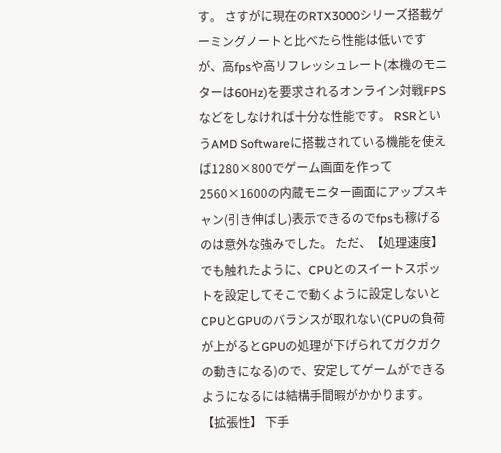す。 さすがに現在のRTX3000シリーズ搭載ゲーミングノートと比べたら性能は低いですが、高fpsや高リフレッシュレート(本機のモニターは60Hz)を要求されるオンライン対戦FPSなどをしなければ十分な性能です。 RSRというAMD Softwareに搭載されている機能を使えば1280×800でゲーム画面を作って2560×1600の内蔵モニター画面にアップスキャン(引き伸ばし)表示できるのでfpsも稼げるのは意外な強みでした。 ただ、【処理速度】でも触れたように、CPUとのスイートスポットを設定してそこで動くように設定しないとCPUとGPUのバランスが取れない(CPUの負荷が上がるとGPUの処理が下げられてガクガクの動きになる)ので、安定してゲームができるようになるには結構手間暇がかかります。 【拡張性】 下手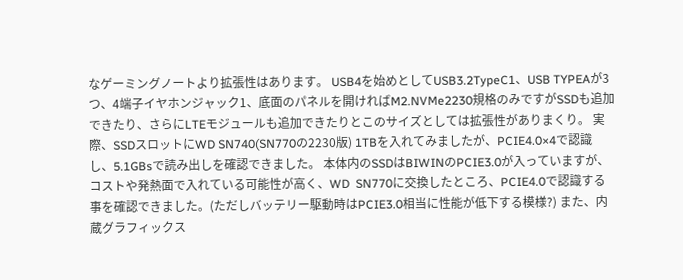なゲーミングノートより拡張性はあります。 USB4を始めとしてUSB3.2TypeC1、USB TYPEAが3つ、4端子イヤホンジャック1、底面のパネルを開ければM2.NVMe2230規格のみですがSSDも追加できたり、さらにLTEモジュールも追加できたりとこのサイズとしては拡張性がありまくり。 実際、SSDスロットにWD SN740(SN770の2230版) 1TBを入れてみましたが、PCIE4.0×4で認識し、5.1GBsで読み出しを確認できました。 本体内のSSDはBIWINのPCIE3.0が入っていますが、コストや発熱面で入れている可能性が高く、WD  SN770に交換したところ、PCIE4.0で認識する事を確認できました。(ただしバッテリー駆動時はPCIE3.0相当に性能が低下する模様?) また、内蔵グラフィックス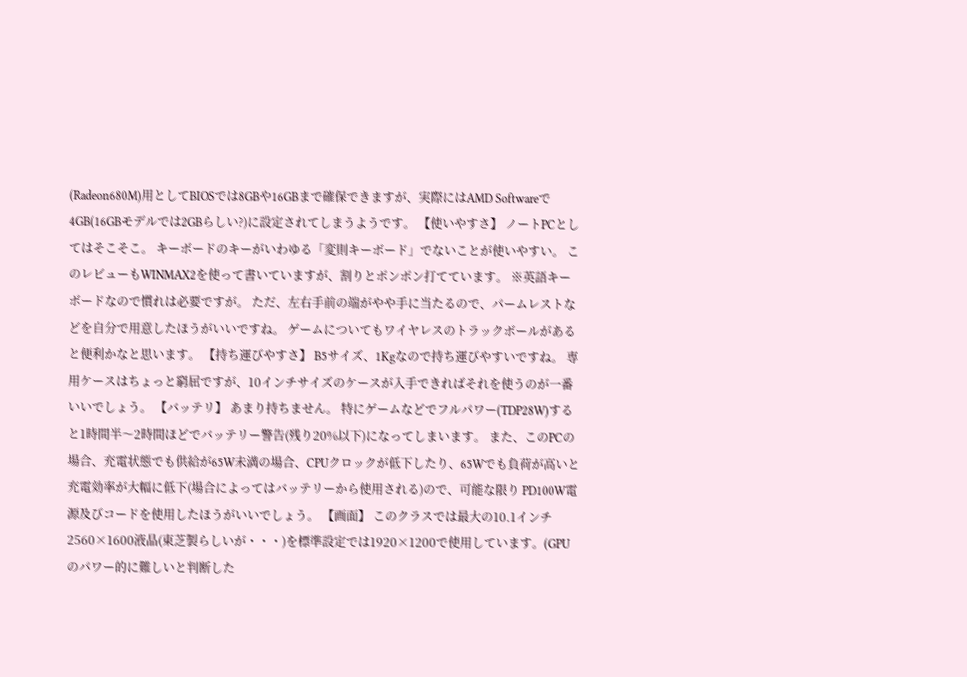(Radeon680M)用としてBIOSでは8GBや16GBまで確保できますが、実際にはAMD Softwareで4GB(16GBモデルでは2GBらしい?)に設定されてしまうようです。 【使いやすさ】 ノートPCとしてはそこそこ。 キーボードのキーがいわゆる「変則キーボード」でないことが使いやすい。 このレビューもWINMAX2を使って書いていますが、割りとポンポン打てています。 ※英語キーボードなので慣れは必要ですが。 ただ、左右手前の端がやや手に当たるので、パームレストなどを自分で用意したほうがいいですね。 ゲームについてもワイヤレスのトラックボールがあると便利かなと思います。 【持ち運びやすさ】 B5サイズ、1Kgなので持ち運びやすいですね。 専用ケースはちょっと窮屈ですが、10インチサイズのケースが入手できればそれを使うのが一番いいでしょう。 【バッテリ】 あまり持ちません。 特にゲームなどでフルパワー(TDP28W)すると1時間半〜2時間ほどでバッテリー警告(残り20%以下)になってしまいます。 また、このPCの場合、充電状態でも供給が65W未満の場合、CPUクロックが低下したり、65Wでも負荷が高いと充電効率が大幅に低下(場合によってはバッテリーから使用される)ので、可能な限り PD100W電源及びコードを使用したほうがいいでしょう。 【画面】 このクラスでは最大の10.1インチ2560×1600液晶(東芝製らしいが・・・)を標準設定では1920×1200で使用しています。(GPUのパワー的に難しいと判断した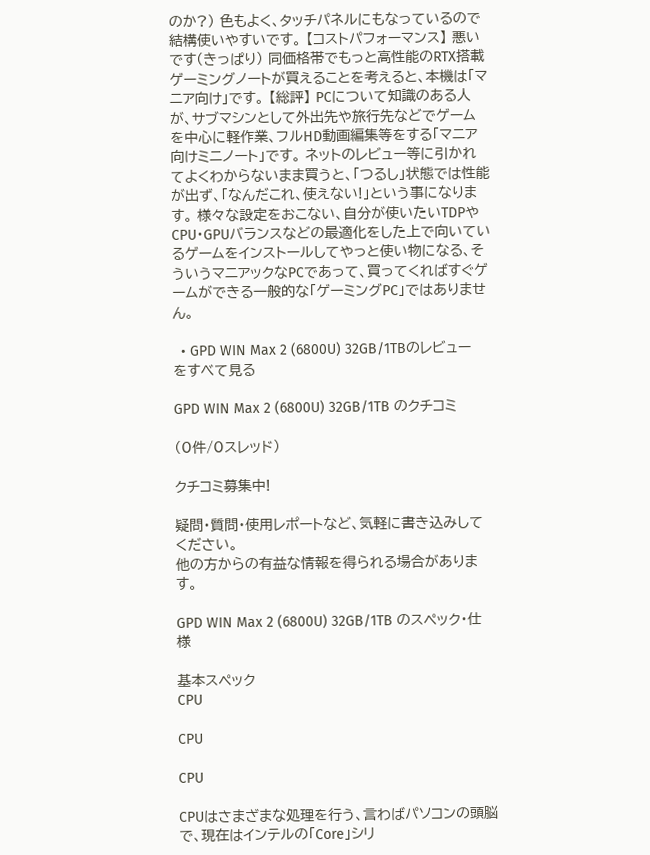のか?) 色もよく、タッチパネルにもなっているので結構使いやすいです。 【コストパフォーマンス】 悪いです(きっぱり) 同価格帯でもっと高性能のRTX搭載ゲーミングノートが買えることを考えると、本機は「マニア向け」です。 【総評】 PCについて知識のある人が、サブマシンとして外出先や旅行先などでゲームを中心に軽作業、フルHD動画編集等をする「マニア向けミニノート」です。 ネットのレビュー等に引かれてよくわからないまま買うと、「つるし」状態では性能が出ず、「なんだこれ、使えない!」という事になります。 様々な設定をおこない、自分が使いたいTDPやCPU・GPUバランスなどの最適化をした上で向いているゲームをインストールしてやっと使い物になる、そういうマニアックなPCであって、買ってくればすぐゲームができる一般的な「ゲーミングPC」ではありません。

  • GPD WIN Max 2 (6800U) 32GB/1TBのレビューをすべて見る

GPD WIN Max 2 (6800U) 32GB/1TB のクチコミ

(0件/0スレッド)

クチコミ募集中!

疑問・質問・使用レポートなど、気軽に書き込みしてください。
他の方からの有益な情報を得られる場合があります。

GPD WIN Max 2 (6800U) 32GB/1TB のスペック・仕様

基本スペック
CPU

CPU

CPU

CPUはさまざまな処理を行う、言わばパソコンの頭脳で、現在はインテルの「Core」シリ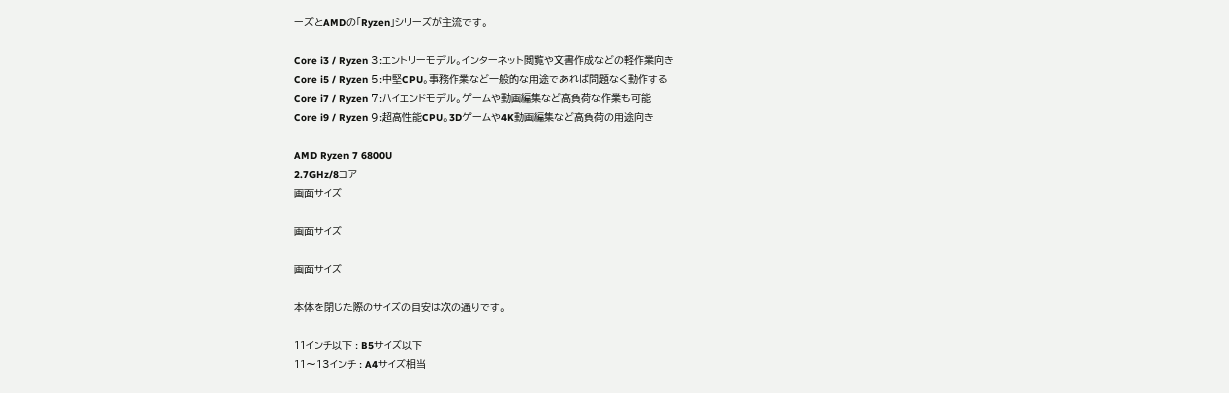ーズとAMDの「Ryzen」シリーズが主流です。

Core i3 / Ryzen 3:エントリーモデル。インターネット閲覧や文書作成などの軽作業向き
Core i5 / Ryzen 5:中堅CPU。事務作業など一般的な用途であれば問題なく動作する
Core i7 / Ryzen 7:ハイエンドモデル。ゲームや動画編集など高負荷な作業も可能
Core i9 / Ryzen 9:超高性能CPU。3Dゲームや4K動画編集など高負荷の用途向き

AMD Ryzen 7 6800U
2.7GHz/8コア
画面サイズ

画面サイズ

画面サイズ

本体を閉じた際のサイズの目安は次の通りです。

11インチ以下 : B5サイズ以下
11〜13インチ : A4サイズ相当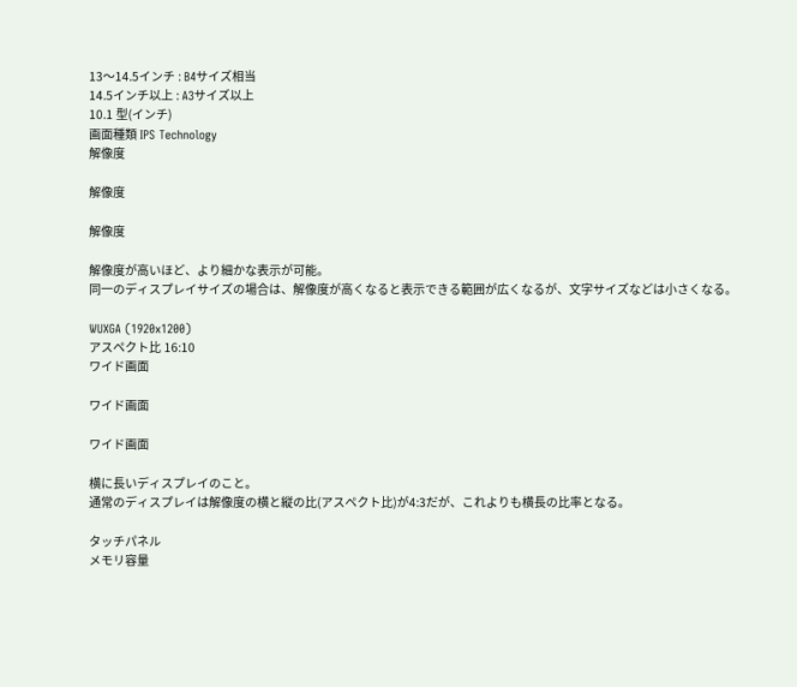13〜14.5インチ : B4サイズ相当
14.5インチ以上 : A3サイズ以上
10.1 型(インチ)
画面種類 IPS Technology
解像度

解像度

解像度

解像度が高いほど、より細かな表示が可能。
同一のディスプレイサイズの場合は、解像度が高くなると表示できる範囲が広くなるが、文字サイズなどは小さくなる。

WUXGA (1920x1200)
アスペクト比 16:10
ワイド画面

ワイド画面

ワイド画面

横に長いディスプレイのこと。
通常のディスプレイは解像度の横と縦の比(アスペクト比)が4:3だが、これよりも横長の比率となる。

タッチパネル
メモリ容量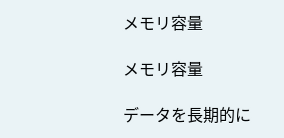メモリ容量

メモリ容量

データを長期的に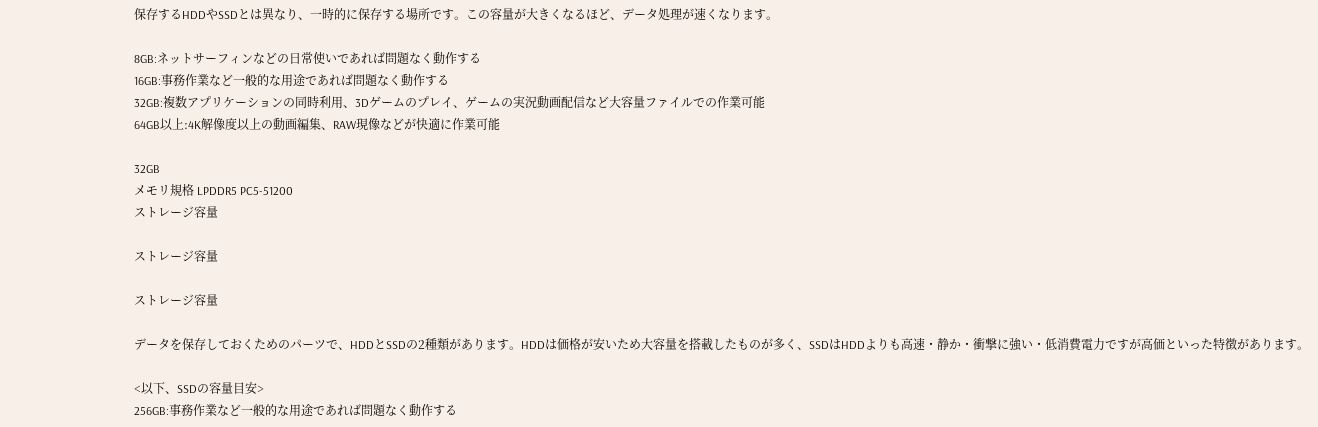保存するHDDやSSDとは異なり、一時的に保存する場所です。この容量が大きくなるほど、データ処理が速くなります。

8GB:ネットサーフィンなどの日常使いであれば問題なく動作する
16GB:事務作業など一般的な用途であれば問題なく動作する
32GB:複数アプリケーションの同時利用、3Dゲームのプレイ、ゲームの実況動画配信など大容量ファイルでの作業可能
64GB以上:4K解像度以上の動画編集、RAW現像などが快適に作業可能

32GB
メモリ規格 LPDDR5 PC5-51200
ストレージ容量

ストレージ容量

ストレージ容量

データを保存しておくためのパーツで、HDDとSSDの2種類があります。HDDは価格が安いため大容量を搭載したものが多く、SSDはHDDよりも高速・静か・衝撃に強い・低消費電力ですが高価といった特徴があります。

<以下、SSDの容量目安>
256GB:事務作業など一般的な用途であれば問題なく動作する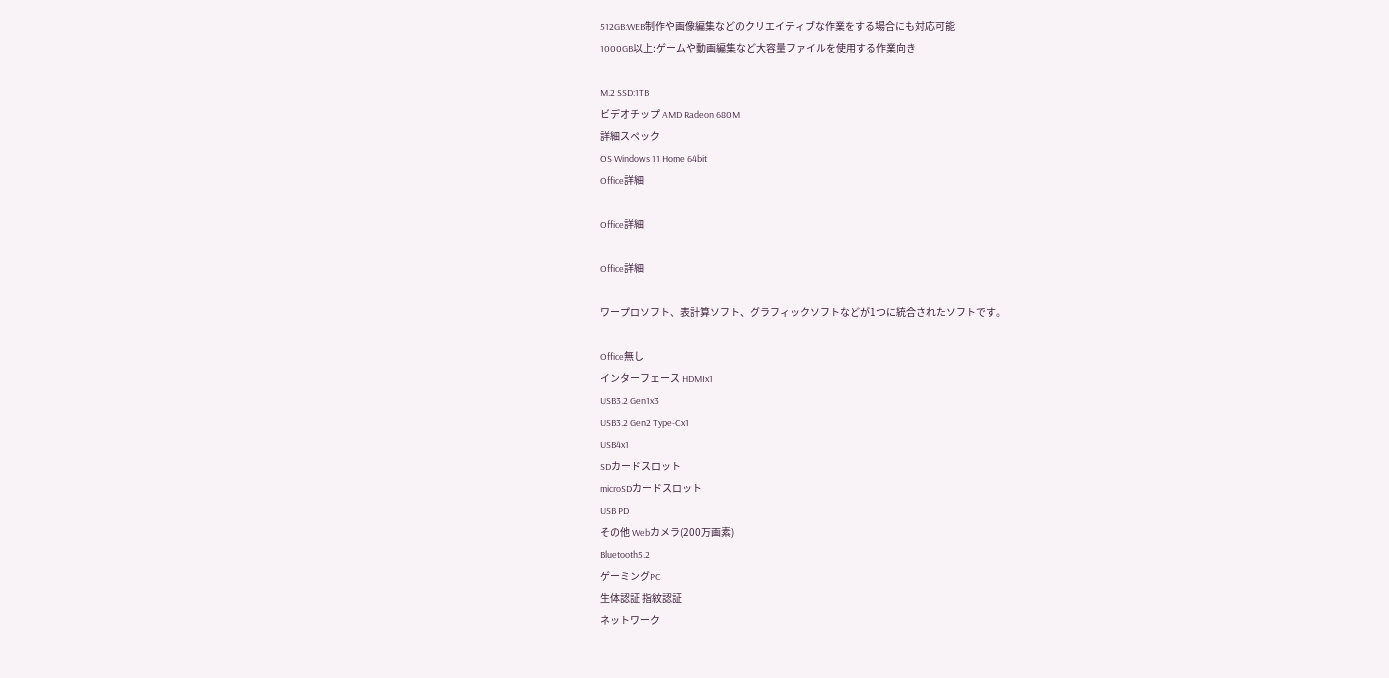512GB:WEB制作や画像編集などのクリエイティブな作業をする場合にも対応可能
1000GB以上:ゲームや動画編集など大容量ファイルを使用する作業向き

M.2 SSD:1TB
ビデオチップ AMD Radeon 680M
詳細スペック
OS Windows 11 Home 64bit
Office詳細

Office詳細

Office詳細

ワープロソフト、表計算ソフト、グラフィックソフトなどが1つに統合されたソフトです。

Office無し
インターフェース HDMIx1
USB3.2 Gen1x3
USB3.2 Gen2 Type-Cx1
USB4x1
SDカードスロット
microSDカードスロット
USB PD
その他 Webカメラ(200万画素)
Bluetooth5.2
ゲーミングPC
生体認証 指紋認証
ネットワーク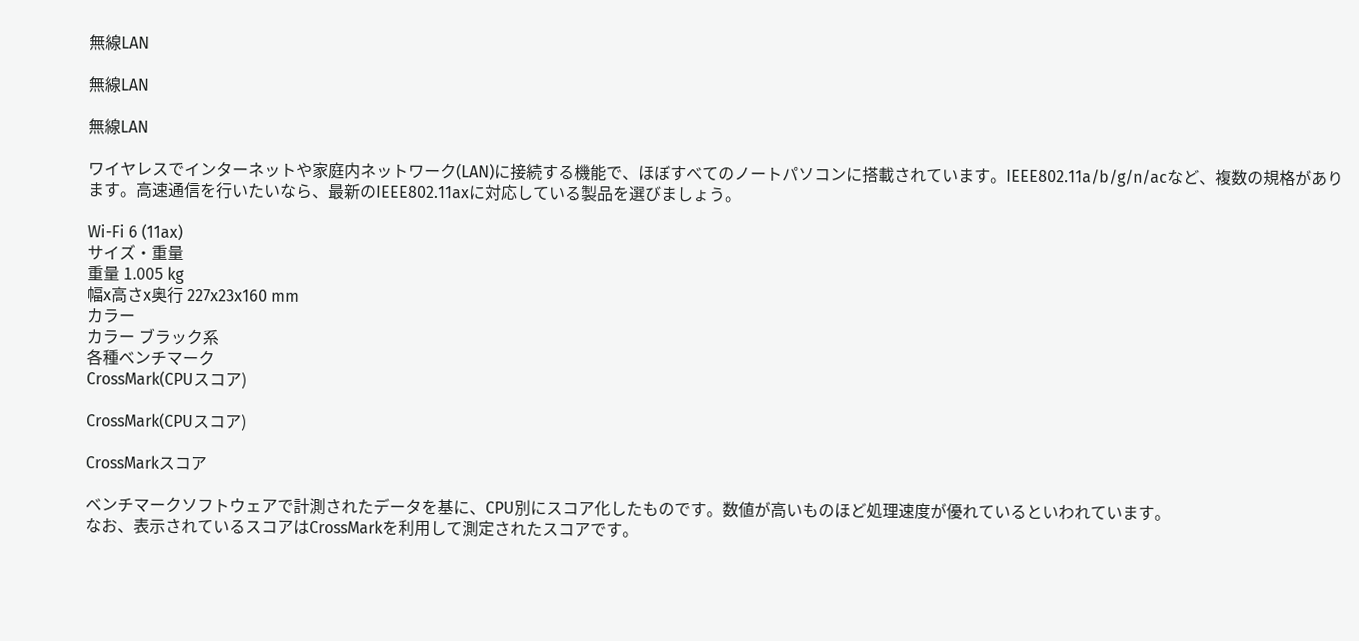無線LAN

無線LAN

無線LAN

ワイヤレスでインターネットや家庭内ネットワーク(LAN)に接続する機能で、ほぼすべてのノートパソコンに搭載されています。IEEE802.11a/b/g/n/acなど、複数の規格があります。高速通信を行いたいなら、最新のIEEE802.11axに対応している製品を選びましょう。

Wi-Fi 6 (11ax)
サイズ・重量
重量 1.005 kg
幅x高さx奥行 227x23x160 mm
カラー
カラー ブラック系
各種ベンチマーク
CrossMark(CPUスコア)

CrossMark(CPUスコア)

CrossMarkスコア

ベンチマークソフトウェアで計測されたデータを基に、CPU別にスコア化したものです。数値が高いものほど処理速度が優れているといわれています。
なお、表示されているスコアはCrossMarkを利用して測定されたスコアです。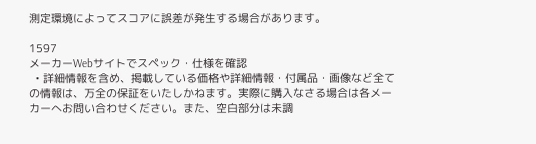測定環境によってスコアに誤差が発生する場合があります。

1597
メーカーWebサイトでスペック・仕様を確認
  • 詳細情報を含め、掲載している価格や詳細情報・付属品・画像など全ての情報は、万全の保証をいたしかねます。実際に購入なさる場合は各メーカーへお問い合わせください。また、空白部分は未調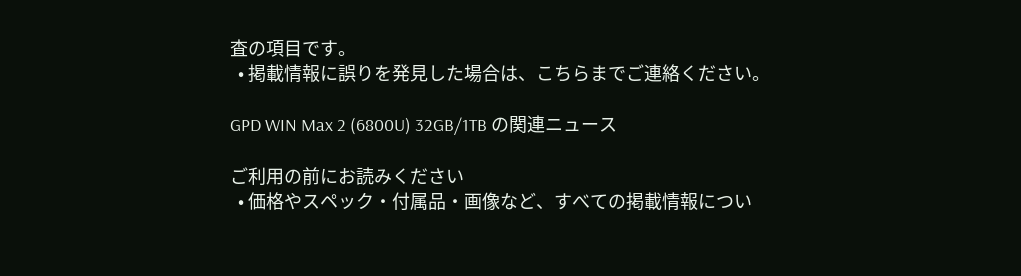査の項目です。
  • 掲載情報に誤りを発見した場合は、こちらまでご連絡ください。

GPD WIN Max 2 (6800U) 32GB/1TB の関連ニュース

ご利用の前にお読みください
  • 価格やスペック・付属品・画像など、すべての掲載情報につい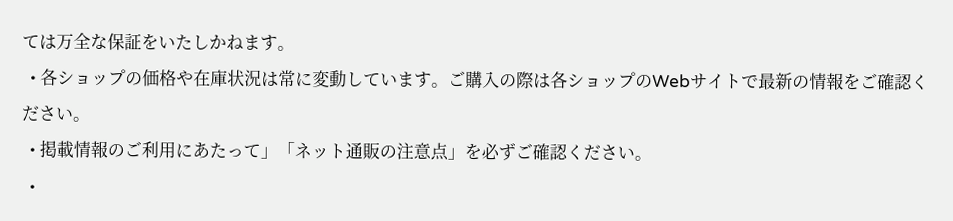ては万全な保証をいたしかねます。
  • 各ショップの価格や在庫状況は常に変動しています。ご購入の際は各ショップのWebサイトで最新の情報をご確認ください。
  • 掲載情報のご利用にあたって」「ネット通販の注意点」を必ずご確認ください。
  •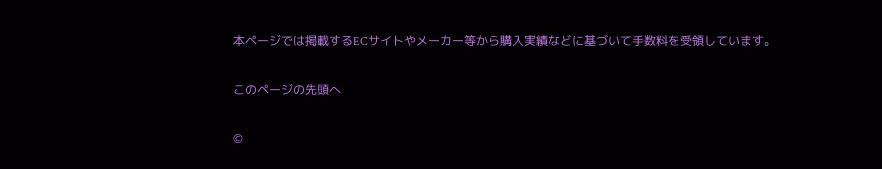本ページでは掲載するECサイトやメーカー等から購入実績などに基づいて手数料を受領しています。

このページの先頭へ

©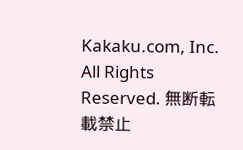Kakaku.com, Inc. All Rights Reserved. 無断転載禁止